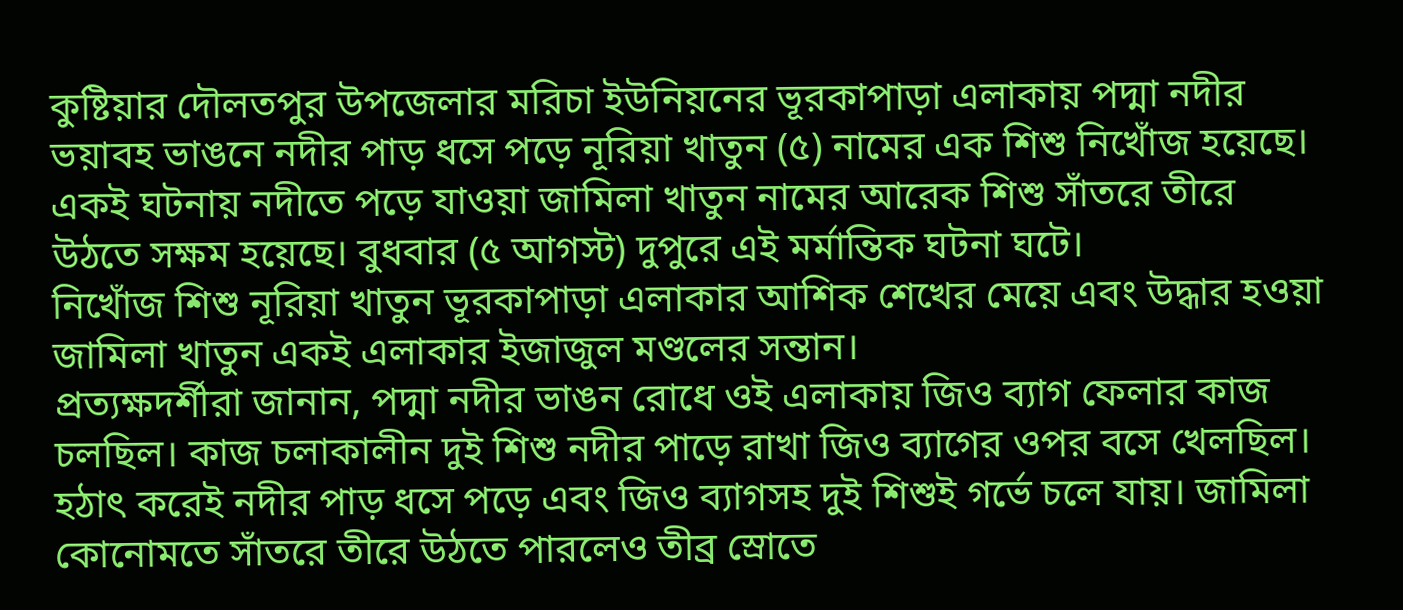কুষ্টিয়ার দৌলতপুর উপজেলার মরিচা ইউনিয়নের ভূরকাপাড়া এলাকায় পদ্মা নদীর ভয়াবহ ভাঙনে নদীর পাড় ধসে পড়ে নূরিয়া খাতুন (৫) নামের এক শিশু নিখোঁজ হয়েছে। একই ঘটনায় নদীতে পড়ে যাওয়া জামিলা খাতুন নামের আরেক শিশু সাঁতরে তীরে উঠতে সক্ষম হয়েছে। বুধবার (৫ আগস্ট) দুপুরে এই মর্মান্তিক ঘটনা ঘটে।
নিখোঁজ শিশু নূরিয়া খাতুন ভূরকাপাড়া এলাকার আশিক শেখের মেয়ে এবং উদ্ধার হওয়া জামিলা খাতুন একই এলাকার ইজাজুল মণ্ডলের সন্তান।
প্রত্যক্ষদর্শীরা জানান, পদ্মা নদীর ভাঙন রোধে ওই এলাকায় জিও ব্যাগ ফেলার কাজ চলছিল। কাজ চলাকালীন দুই শিশু নদীর পাড়ে রাখা জিও ব্যাগের ওপর বসে খেলছিল। হঠাৎ করেই নদীর পাড় ধসে পড়ে এবং জিও ব্যাগসহ দুই শিশুই গর্ভে চলে যায়। জামিলা কোনোমতে সাঁতরে তীরে উঠতে পারলেও তীব্র স্রোতে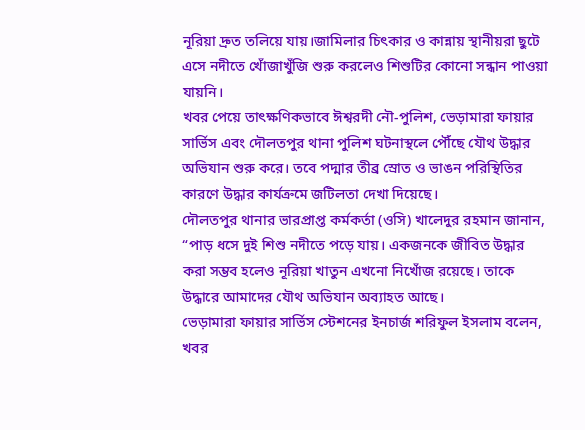নূরিয়া দ্রুত তলিয়ে যায়।জামিলার চিৎকার ও কান্নায় স্থানীয়রা ছুটে এসে নদীতে খোঁজাখুঁজি শুরু করলেও শিশুটির কোনো সন্ধান পাওয়া যায়নি।
খবর পেয়ে তাৎক্ষণিকভাবে ঈশ্বরদী নৌ-পুলিশ, ভেড়ামারা ফায়ার সার্ভিস এবং দৌলতপুর থানা পুলিশ ঘটনাস্থলে পৌঁছে যৌথ উদ্ধার অভিযান শুরু করে। তবে পদ্মার তীব্র স্রোত ও ভাঙন পরিস্থিতির কারণে উদ্ধার কার্যক্রমে জটিলতা দেখা দিয়েছে।
দৌলতপুর থানার ভারপ্রাপ্ত কর্মকর্তা (ওসি) খালেদুর রহমান জানান, “পাড় ধসে দুই শিশু নদীতে পড়ে যায়। একজনকে জীবিত উদ্ধার করা সম্ভব হলেও নূরিয়া খাতুন এখনো নিখোঁজ রয়েছে। তাকে উদ্ধারে আমাদের যৌথ অভিযান অব্যাহত আছে।
ভেড়ামারা ফায়ার সার্ভিস স্টেশনের ইনচার্জ শরিফুল ইসলাম বলেন, খবর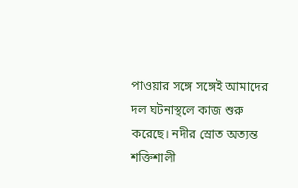পাওয়ার সঙ্গে সঙ্গেই আমাদের দল ঘটনাস্থলে কাজ শুরু করেছে। নদীর স্রোত অত্যন্ত শক্তিশালী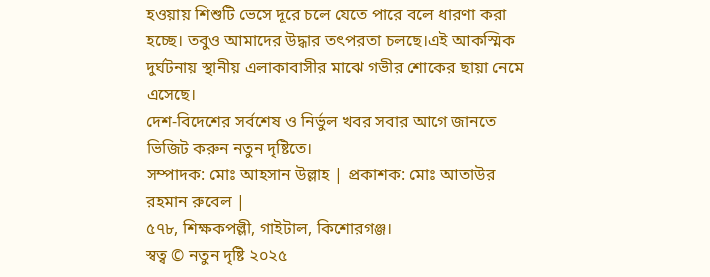হওয়ায় শিশুটি ভেসে দূরে চলে যেতে পারে বলে ধারণা করা হচ্ছে। তবুও আমাদের উদ্ধার তৎপরতা চলছে।এই আকস্মিক দুর্ঘটনায় স্থানীয় এলাকাবাসীর মাঝে গভীর শোকের ছায়া নেমে এসেছে।
দেশ-বিদেশের সর্বশেষ ও নির্ভুল খবর সবার আগে জানতে ভিজিট করুন নতুন দৃষ্টিতে।
সম্পাদক: মোঃ আহসান উল্লাহ | প্রকাশক: মোঃ আতাউর রহমান রুবেল |
৫৭৮, শিক্ষকপল্লী, গাইটাল, কিশোরগঞ্জ।
স্বত্ব © নতুন দৃষ্টি ২০২৫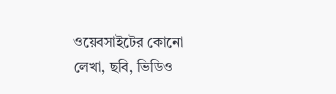ওয়েবসাইটের কোনো লেখা, ছবি, ভিডিও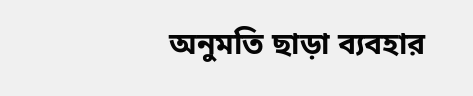অনুমতি ছাড়া ব্যবহার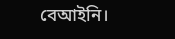বেআইনি।